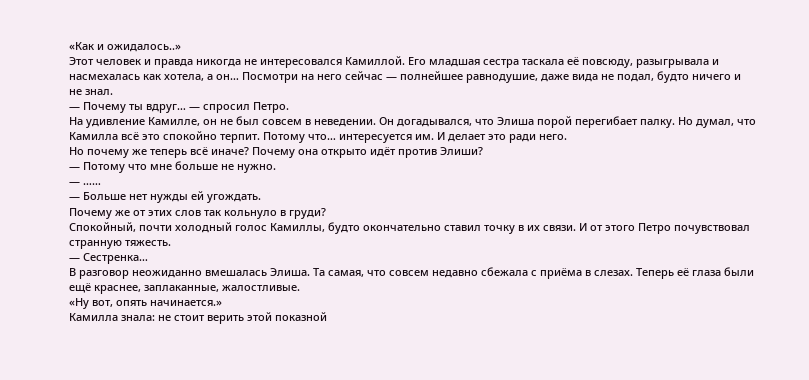«Как и ожидалось..»
Этот человек и правда никогда не интересовался Камиллой. Его младшая сестра таскала её повсюду, разыгрывала и насмехалась как хотела, а он… Посмотри на него сейчас — полнейшее равнодушие, даже вида не подал, будто ничего и не знал.
— Почему ты вдруг… — спросил Петро.
На удивление Камилле, он не был совсем в неведении. Он догадывался, что Элиша порой перегибает палку. Но думал, что Камилла всё это спокойно терпит. Потому что… интересуется им. И делает это ради него.
Но почему же теперь всё иначе? Почему она открыто идёт против Элиши?
— Потому что мне больше не нужно.
— ……
— Больше нет нужды ей угождать.
Почему же от этих слов так кольнуло в груди?
Спокойный, почти холодный голос Камиллы, будто окончательно ставил точку в их связи. И от этого Петро почувствовал странную тяжесть.
— Сестренка…
В разговор неожиданно вмешалась Элиша. Та самая, что совсем недавно сбежала с приёма в слезах. Теперь её глаза были ещё краснее, заплаканные, жалостливые.
«Ну вот, опять начинается.»
Камилла знала: не стоит верить этой показной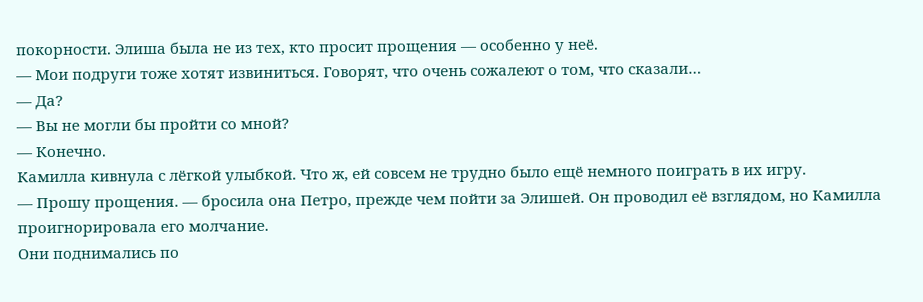покорности. Элиша была не из тех, кто просит прощения — особенно у неё.
— Мои подруги тоже хотят извиниться. Говорят, что очень сожалеют о том, что сказали…
— Да?
— Вы не могли бы пройти со мной?
— Конечно.
Камилла кивнула с лёгкой улыбкой. Что ж, ей совсем не трудно было ещё немного поиграть в их игру.
— Прошу прощения. — бросила она Петро, прежде чем пойти за Элишей. Он проводил её взглядом, но Камилла проигнорировала его молчание.
Они поднимались по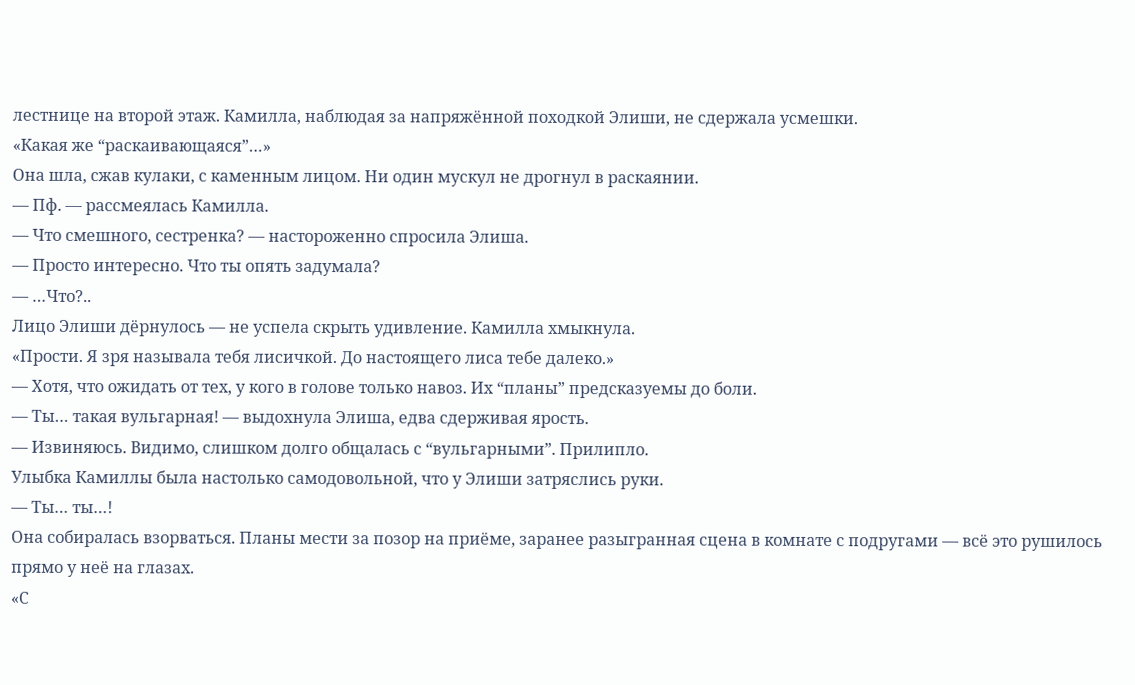лестнице на второй этаж. Камилла, наблюдая за напряжённой походкой Элиши, не сдержала усмешки.
«Какая же “раскаивающаяся”…»
Она шла, сжав кулаки, с каменным лицом. Ни один мускул не дрогнул в раскаянии.
— Пф. — рассмеялась Камилла.
— Что смешного, сестренка? — настороженно спросила Элиша.
— Просто интересно. Что ты опять задумала?
— …Что?..
Лицо Элиши дёрнулось — не успела скрыть удивление. Камилла хмыкнула.
«Прости. Я зря называла тебя лисичкой. До настоящего лиса тебе далеко.»
— Хотя, что ожидать от тех, у кого в голове только навоз. Их “планы” предсказуемы до боли.
— Ты… такая вульгарная! — выдохнула Элиша, едва сдерживая ярость.
— Извиняюсь. Видимо, слишком долго общалась с “вульгарными”. Прилипло.
Улыбка Камиллы была настолько самодовольной, что у Элиши затряслись руки.
— Ты… ты…!
Она собиралась взорваться. Планы мести за позор на приёме, заранее разыгранная сцена в комнате с подругами — всё это рушилось прямо у неё на глазах.
«С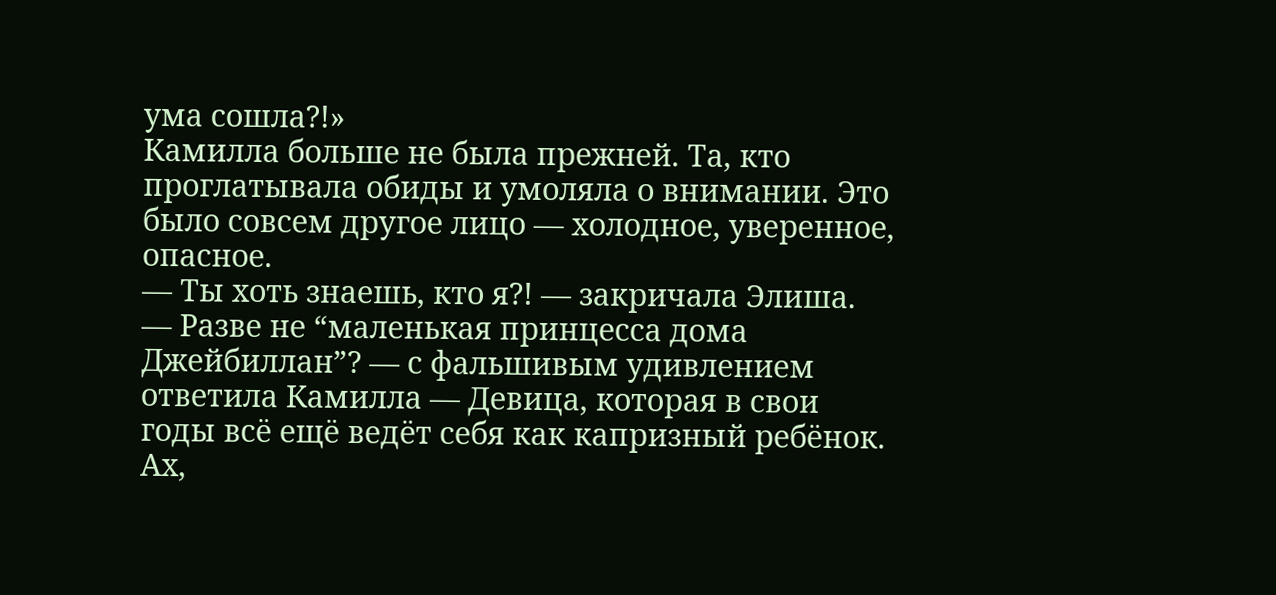ума сошла?!»
Камилла больше не была прежней. Та, кто проглатывала обиды и умоляла о внимании. Это было совсем другое лицо — холодное, уверенное, опасное.
— Ты хоть знаешь, кто я?! — закричала Элиша.
— Разве не “маленькая принцесса дома Джейбиллан”? — с фальшивым удивлением ответила Камилла — Девица, которая в свои годы всё ещё ведёт себя как капризный ребёнок. Ах,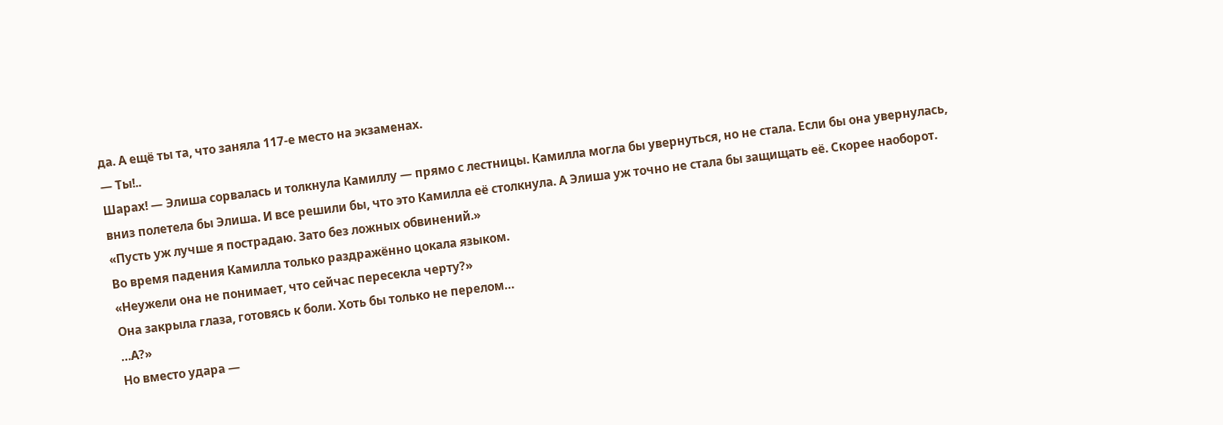да. А ещё ты та, что заняла 117-е место на экзаменах.
— Ты!..
Шарах! — Элиша сорвалась и толкнула Камиллу — прямо с лестницы. Камилла могла бы увернуться, но не стала. Если бы она увернулась, вниз полетела бы Элиша. И все решили бы, что это Камилла её столкнула. А Элиша уж точно не стала бы защищать её. Скорее наоборот.
«Пусть уж лучше я пострадаю. Зато без ложных обвинений.»
Во время падения Камилла только раздражённо цокала языком.
«Неужели она не понимает, что сейчас пересекла черту?»
Она закрыла глаза, готовясь к боли. Хоть бы только не перелом…
…А?»
Но вместо удара —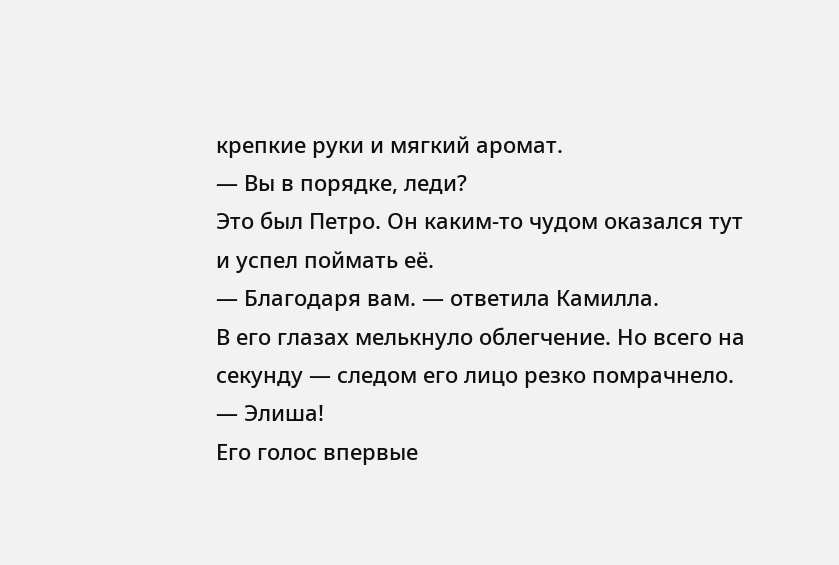крепкие руки и мягкий аромат.
— Вы в порядке, леди?
Это был Петро. Он каким-то чудом оказался тут и успел поймать её.
— Благодаря вам. — ответила Камилла.
В его глазах мелькнуло облегчение. Но всего на секунду — следом его лицо резко помрачнело.
— Элиша!
Его голос впервые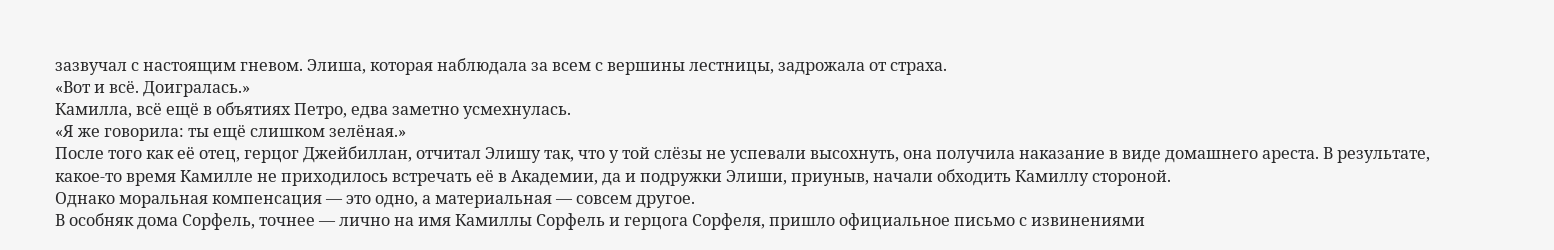зазвучал с настоящим гневом. Элиша, которая наблюдала за всем с вершины лестницы, задрожала от страха.
«Вот и всё. Доигралась.»
Камилла, всё ещё в объятиях Петро, едва заметно усмехнулась.
«Я же говорила: ты ещё слишком зелёная.»
После того как её отец, герцог Джейбиллан, отчитал Элишу так, что у той слёзы не успевали высохнуть, она получила наказание в виде домашнего ареста. В результате, какое-то время Камилле не приходилось встречать её в Академии, да и подружки Элиши, приуныв, начали обходить Камиллу стороной.
Однако моральная компенсация — это одно, а материальная — совсем другое.
В особняк дома Сорфель, точнее — лично на имя Камиллы Сорфель и герцога Сорфеля, пришло официальное письмо с извинениями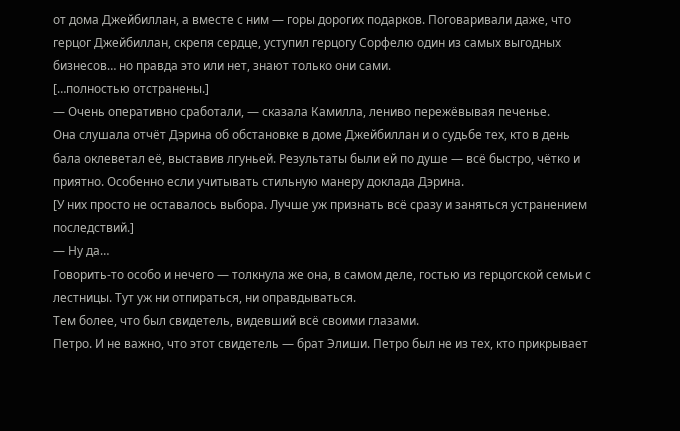от дома Джейбиллан, а вместе с ним — горы дорогих подарков. Поговаривали даже, что герцог Джейбиллан, скрепя сердце, уступил герцогу Сорфелю один из самых выгодных бизнесов… но правда это или нет, знают только они сами.
[…полностью отстранены.]
— Очень оперативно сработали, — сказала Камилла, лениво пережёвывая печенье.
Она слушала отчёт Дэрина об обстановке в доме Джейбиллан и о судьбе тех, кто в день бала оклеветал её, выставив лгуньей. Результаты были ей по душе — всё быстро, чётко и приятно. Особенно если учитывать стильную манеру доклада Дэрина.
[У них просто не оставалось выбора. Лучше уж признать всё сразу и заняться устранением последствий.]
— Ну да…
Говорить-то особо и нечего — толкнула же она, в самом деле, гостью из герцогской семьи с лестницы. Тут уж ни отпираться, ни оправдываться.
Тем более, что был свидетель, видевший всё своими глазами.
Петро. И не важно, что этот свидетель — брат Элиши. Петро был не из тех, кто прикрывает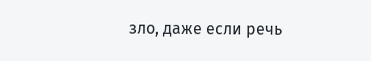зло, даже если речь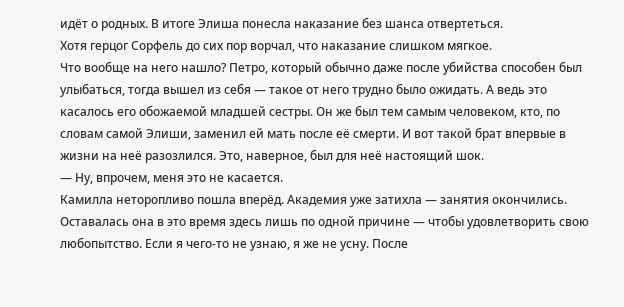идёт о родных. В итоге Элиша понесла наказание без шанса отвертеться.
Хотя герцог Сорфель до сих пор ворчал, что наказание слишком мягкое.
Что вообще на него нашло? Петро, который обычно даже после убийства способен был улыбаться, тогда вышел из себя — такое от него трудно было ожидать. А ведь это касалось его обожаемой младшей сестры. Он же был тем самым человеком, кто, по словам самой Элиши, заменил ей мать после её смерти. И вот такой брат впервые в жизни на неё разозлился. Это, наверное, был для неё настоящий шок.
— Ну, впрочем, меня это не касается.
Камилла неторопливо пошла вперёд. Академия уже затихла — занятия окончились. Оставалась она в это время здесь лишь по одной причине — чтобы удовлетворить свою любопытство. Если я чего-то не узнаю, я же не усну. После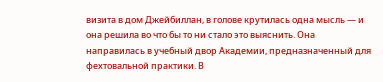визита в дом Джейбиллан, в голове крутилась одна мысль — и она решила во что бы то ни стало это выяснить. Она направилась в учебный двор Академии, предназначенный для фехтовальной практики. В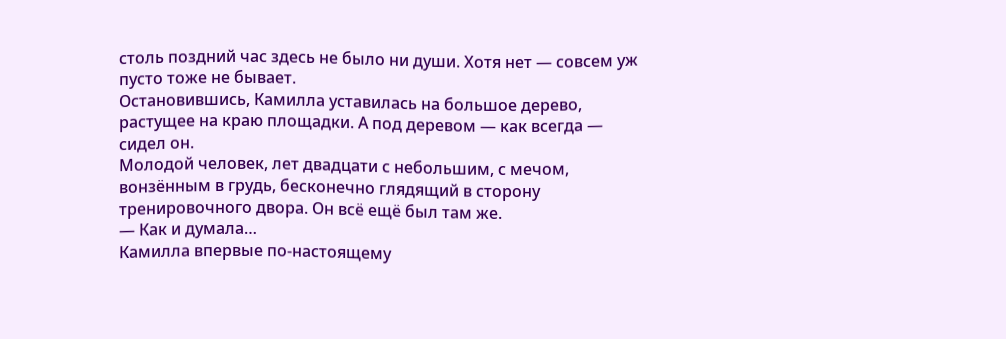столь поздний час здесь не было ни души. Хотя нет — совсем уж пусто тоже не бывает.
Остановившись, Камилла уставилась на большое дерево, растущее на краю площадки. А под деревом — как всегда — сидел он.
Молодой человек, лет двадцати с небольшим, с мечом, вонзённым в грудь, бесконечно глядящий в сторону тренировочного двора. Он всё ещё был там же.
— Как и думала…
Камилла впервые по-настоящему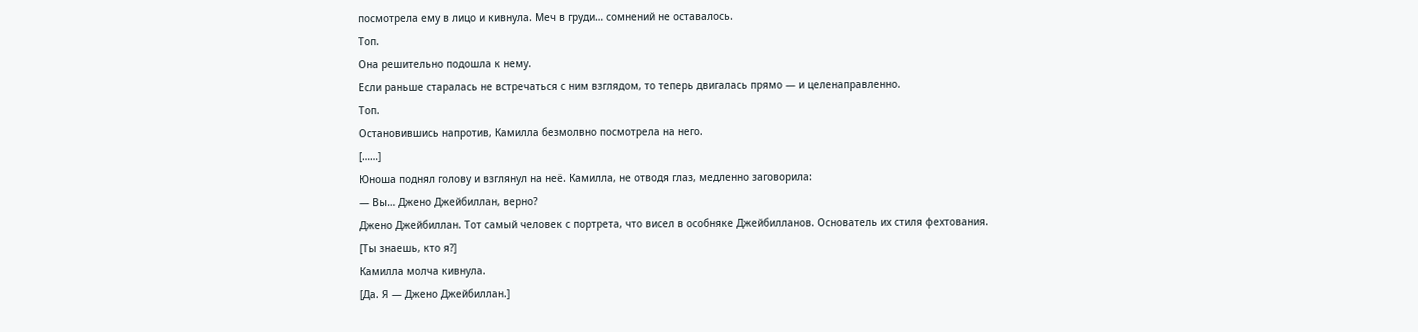посмотрела ему в лицо и кивнула. Меч в груди… сомнений не оставалось.
Топ.
Она решительно подошла к нему.
Если раньше старалась не встречаться с ним взглядом, то теперь двигалась прямо — и целенаправленно.
Топ.
Остановившись напротив, Камилла безмолвно посмотрела на него.
[……]
Юноша поднял голову и взглянул на неё. Камилла, не отводя глаз, медленно заговорила:
— Вы… Джено Джейбиллан, верно?
Джено Джейбиллан. Тот самый человек с портрета, что висел в особняке Джейбилланов. Основатель их стиля фехтования.
[Ты знаешь, кто я?]
Камилла молча кивнула.
[Да. Я — Джено Джейбиллан.]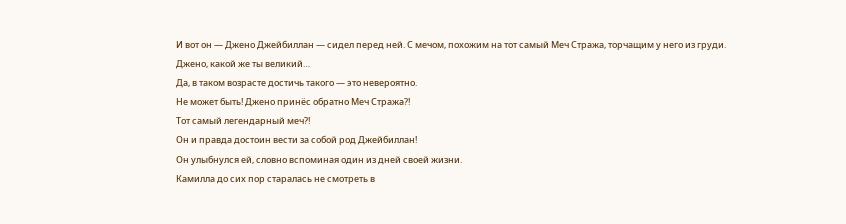И вот он — Джено Джейбиллан — сидел перед ней. С мечом, похожим на тот самый Меч Стража, торчащим у него из груди.
Джено, какой же ты великий…
Да, в таком возрасте достичь такого — это невероятно.
Не может быть! Джено принёс обратно Меч Стража?!
Тот самый легендарный меч?!
Он и правда достоин вести за собой род Джейбиллан!
Он улыбнулся ей, словно вспоминая один из дней своей жизни.
Камилла до сих пор старалась не смотреть в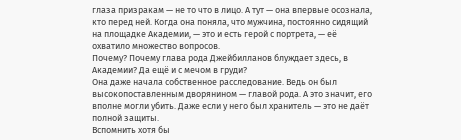глаза призракам — не то что в лицо. А тут — она впервые осознала, кто перед ней. Когда она поняла, что мужчина, постоянно сидящий на площадке Академии, — это и есть герой с портрета, — её охватило множество вопросов.
Почему? Почему глава рода Джейбилланов блуждает здесь, в Академии? Да ещё и с мечом в груди?
Она даже начала собственное расследование. Ведь он был высокопоставленным дворянином — главой рода. А это значит, его вполне могли убить. Даже если у него был хранитель — это не даёт полной защиты.
Вспомнить хотя бы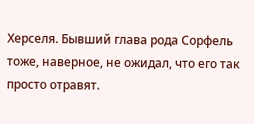Херселя. Бывший глава рода Сорфель тоже, наверное, не ожидал, что его так просто отравят.